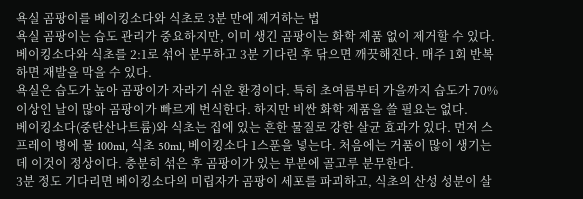욕실 곰팡이를 베이킹소다와 식초로 3분 만에 제거하는 법
욕실 곰팡이는 습도 관리가 중요하지만, 이미 생긴 곰팡이는 화학 제품 없이 제거할 수 있다. 베이킹소다와 식초를 2:1로 섞어 분무하고 3분 기다린 후 닦으면 깨끗해진다. 매주 1회 반복하면 재발을 막을 수 있다.
욕실은 습도가 높아 곰팡이가 자라기 쉬운 환경이다. 특히 초여름부터 가을까지 습도가 70% 이상인 날이 많아 곰팡이가 빠르게 번식한다. 하지만 비싼 화학 제품을 쓸 필요는 없다.
베이킹소다(중탄산나트륨)와 식초는 집에 있는 흔한 물질로 강한 살균 효과가 있다. 먼저 스프레이 병에 물 100ml, 식초 50ml, 베이킹소다 1스푼을 넣는다. 처음에는 거품이 많이 생기는데 이것이 정상이다. 충분히 섞은 후 곰팡이가 있는 부분에 골고루 분무한다.
3분 정도 기다리면 베이킹소다의 미립자가 곰팡이 세포를 파괴하고, 식초의 산성 성분이 살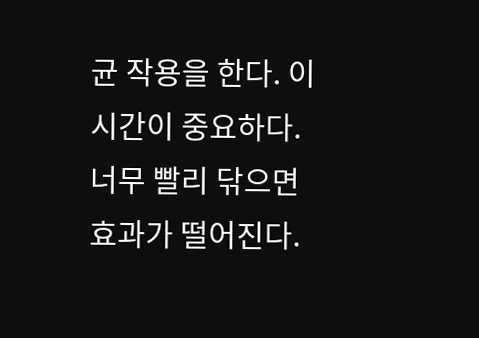균 작용을 한다. 이 시간이 중요하다. 너무 빨리 닦으면 효과가 떨어진다.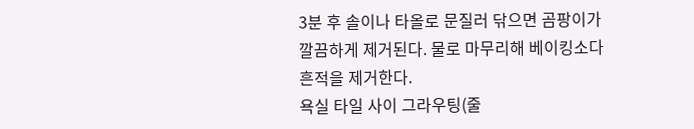3분 후 솔이나 타올로 문질러 닦으면 곰팡이가 깔끔하게 제거된다. 물로 마무리해 베이킹소다 흔적을 제거한다.
욕실 타일 사이 그라우팅(줄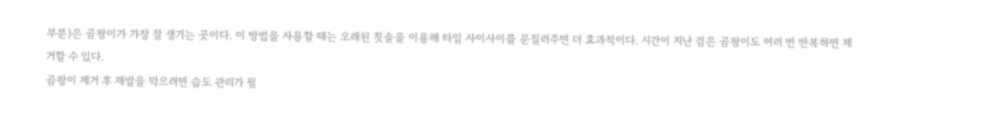부분)은 곰팡이가 가장 잘 생기는 곳이다. 이 방법을 사용할 때는 오래된 칫솔을 이용해 타일 사이사이를 문질러주면 더 효과적이다. 시간이 지난 검은 곰팡이도 여러 번 반복하면 제거할 수 있다.
곰팡이 제거 후 재발을 막으려면 습도 관리가 필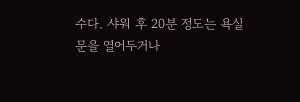수다. 샤워 후 20분 정도는 욕실 문을 열어두거나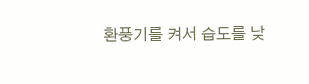환풍기를 켜서 습도를 낮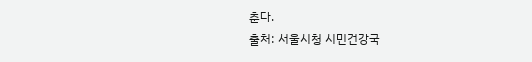춘다.
출처: 서울시청 시민건강국